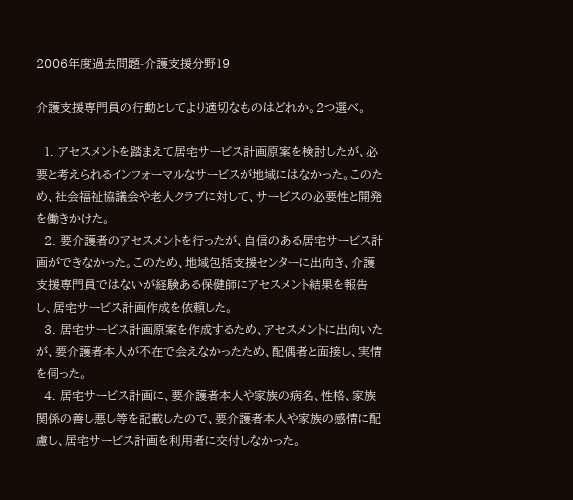2006年度過去問題-介護支援分野19

介護支援専門員の行動としてより適切なものはどれか。2つ選べ。

  1. アセスメントを踏まえて居宅サービス計画原案を検討したが、必要と考えられるインフォーマルなサービスが地域にはなかった。このため、社会福祉協議会や老人クラブに対して、サービスの必要性と開発を働きかけた。
  2. 要介護者のアセスメントを行ったが、自信のある居宅サービス計画ができなかった。このため、地域包括支援センターに出向き、介護支援専門員ではないが経験ある保健師にアセスメント結果を報告し、居宅サービス計画作成を依頼した。
  3. 居宅サービス計画原案を作成するため、アセスメントに出向いたが、要介護者本人が不在で会えなかったため、配偶者と面接し、実情を伺った。
  4. 居宅サービス計画に、要介護者本人や家族の病名、性格、家族関係の善し悪し等を記載したので、要介護者本人や家族の感情に配慮し、居宅サービス計画を利用者に交付しなかった。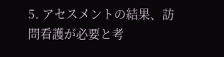5. アセスメントの結果、訪問看護が必要と考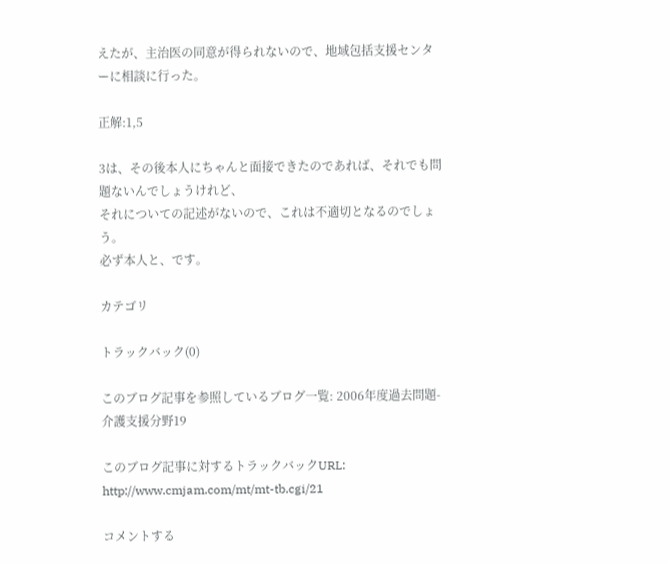えたが、主治医の同意が得られないので、地域包括支援センターに相談に行った。

正解:1,5

3は、その後本人にちゃんと面接できたのであれば、それでも問題ないんでしょうけれど、
それについての記述がないので、これは不適切となるのでしょう。
必ず本人と、です。

カテゴリ

トラックバック(0)

このブログ記事を参照しているブログ一覧: 2006年度過去問題-介護支援分野19

このブログ記事に対するトラックバックURL: http://www.cmjam.com/mt/mt-tb.cgi/21

コメントする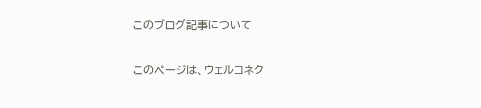このブログ記事について

このページは、ウェルコネク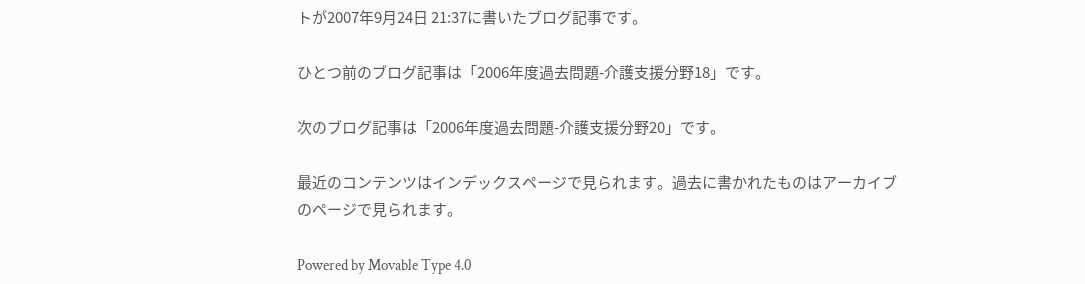トが2007年9月24日 21:37に書いたブログ記事です。

ひとつ前のブログ記事は「2006年度過去問題-介護支援分野18」です。

次のブログ記事は「2006年度過去問題-介護支援分野20」です。

最近のコンテンツはインデックスページで見られます。過去に書かれたものはアーカイブのページで見られます。

Powered by Movable Type 4.0